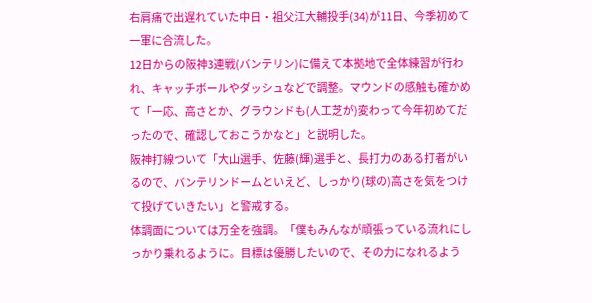右肩痛で出遅れていた中日・祖父江大輔投手(34)が11日、今季初めて一軍に合流した。
12日からの阪神3連戦(バンテリン)に備えて本拠地で全体練習が行われ、キャッチボールやダッシュなどで調整。マウンドの感触も確かめて「一応、高さとか、グラウンドも(人工芝が)変わって今年初めてだったので、確認しておこうかなと」と説明した。
阪神打線ついて「大山選手、佐藤(輝)選手と、長打力のある打者がいるので、バンテリンドームといえど、しっかり(球の)高さを気をつけて投げていきたい」と警戒する。
体調面については万全を強調。「僕もみんなが頑張っている流れにしっかり乗れるように。目標は優勝したいので、その力になれるよう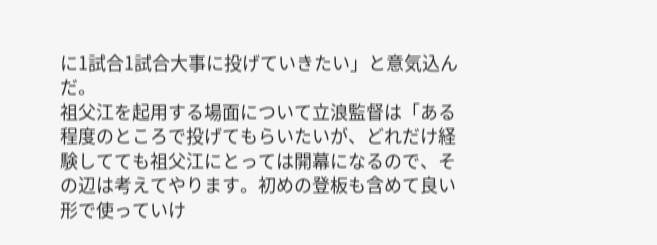に1試合1試合大事に投げていきたい」と意気込んだ。
祖父江を起用する場面について立浪監督は「ある程度のところで投げてもらいたいが、どれだけ経験してても祖父江にとっては開幕になるので、その辺は考えてやります。初めの登板も含めて良い形で使っていけ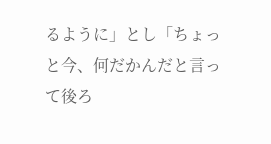るように」とし「ちょっと今、何だかんだと言って後ろ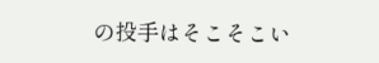の投手はそこそこい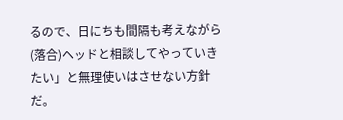るので、日にちも間隔も考えながら(落合)ヘッドと相談してやっていきたい」と無理使いはさせない方針だ。